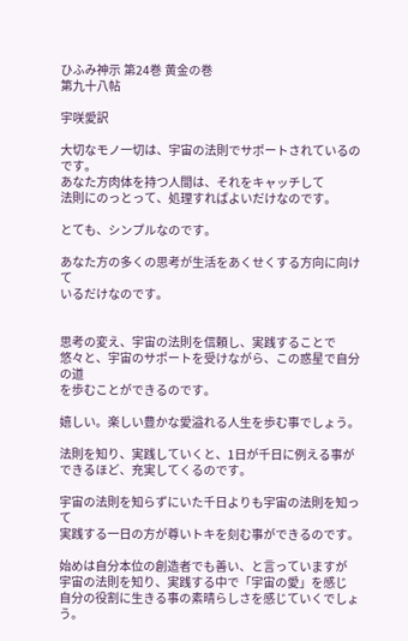ひふみ神示 第24巻 黄金の巻
第九十八帖

宇咲愛訳

大切なモノ一切は、宇宙の法則でサポートされているのです。
あなた方肉体を持つ人間は、それをキャッチして
法則にのっとって、処理すればよいだけなのです。

とても、シンプルなのです。

あなた方の多くの思考が生活をあくせくする方向に向けて
いるだけなのです。


思考の変え、宇宙の法則を信頼し、実践することで
悠々と、宇宙のサポートを受けながら、この惑星で自分の道
を歩むことができるのです。

嬉しい。楽しい豊かな愛溢れる人生を歩む事でしょう。

法則を知り、実践していくと、1日が千日に例える事が
できるほど、充実してくるのです。

宇宙の法則を知らずにいた千日よりも宇宙の法則を知って
実践する一日の方が尊いトキを刻む事ができるのです。

始めは自分本位の創造者でも善い、と言っていますが
宇宙の法則を知り、実践する中で「宇宙の愛」を感じ
自分の役割に生きる事の素晴らしさを感じていくでしょう。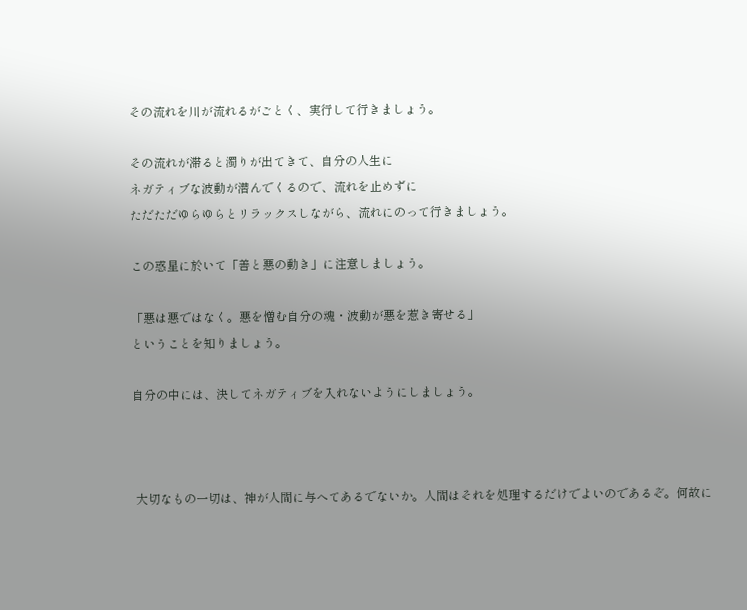その流れを川が流れるがごとく、実行して行きましょう。

その流れが滞ると濁りが出てきて、自分の人生に
ネガティブな波動が潜んでくるので、流れを止めずに
ただただゆらゆらとリラックスしながら、流れにのって行きましょう。

この惑星に於いて「善と悪の動き」に注意しましょう。

「悪は悪ではなく。悪を憎む自分の魂・波動が悪を惹き寄せる」
ということを知りましょう。

自分の中には、決してネガティブを入れないようにしましょう。



 大切なもの一切は、神が人間に与へてあるでないか。人間はそれを処理するだけでよいのであるぞ。何故に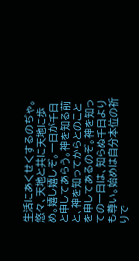生活にあくせくするのぢゃ。悠々、天地と共に天地に歩め。嬉し嬉しぞ。一日が千日と申してあらう。神を知る前と、神を知ってからとのことを申してあるのぞ。神を知っての一日は、知らぬ千日よりも尊い。始めは自分本位の祈りで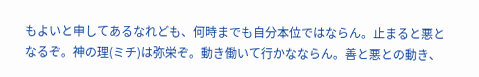もよいと申してあるなれども、何時までも自分本位ではならん。止まると悪となるぞ。神の理(ミチ)は弥栄ぞ。動き働いて行かなならん。善と悪との動き、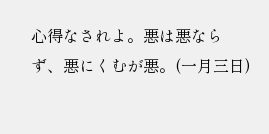心得なされよ。悪は悪ならず、悪にくむが悪。(一月三日)